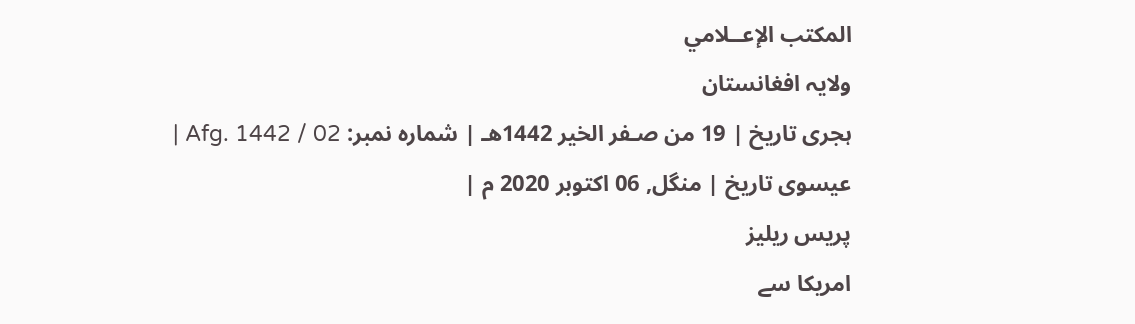المكتب الإعــلامي
ولایہ افغانستان
ہجری تاریخ | 19 من صـفر الخير 1442هـ | شمارہ نمبر: Afg. 1442 / 02 |
عیسوی تاریخ | منگل, 06 اکتوبر 2020 م |
پریس ریلیز
امریکا سے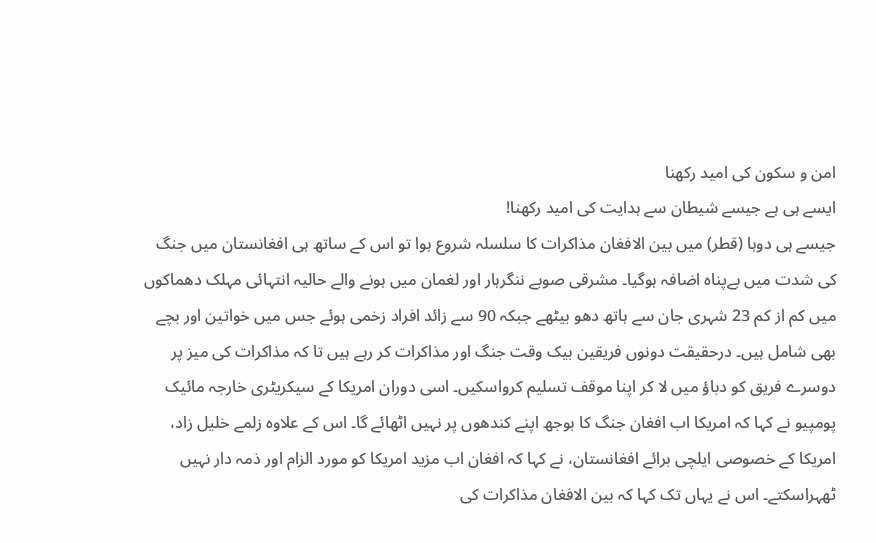امن و سکون کی امید رکھنا
ایسے ہی ہے جیسے شیطان سے ہدایت کی امید رکھنا!
جیسے ہی دوہا (قطر) میں بین الافغان مذاکرات کا سلسلہ شروع ہوا تو اس کے ساتھ ہی افغانستان میں جنگ کی شدت میں بےپناہ اضافہ ہوگیا۔ مشرقی صوبے ننگرہار اور لغمان میں ہونے والے حالیہ انتہائی مہلک دھماکوں میں کم از کم 23 شہری جان سے ہاتھ دھو بیٹھے جبکہ 90 سے زائد افراد زخمی ہوئے جس میں خواتین اور بچے بھی شامل ہیں۔ درحقیقت دونوں فریقین بیک وقت جنگ اور مذاکرات کر رہے ہیں تا کہ مذاکرات کی میز پر دوسرے فریق کو دباؤ میں لا کر اپنا موقف تسلیم کرواسکیں۔ اسی دوران امریکا کے سیکریٹری خارجہ مائیک پومپیو نے کہا کہ امریکا اب افغان جنگ کا بوجھ اپنے کندھوں پر نہیں اٹھائے گا۔ اس کے علاوہ زلمے خلیل زاد، امریکا کے خصوصی ایلچی برائے افغانستان، نے کہا کہ افغان اب مزید امریکا کو مورد الزام اور ذمہ دار نہیں ٹھہراسکتے۔ اس نے یہاں تک کہا کہ بین الافغان مذاکرات کی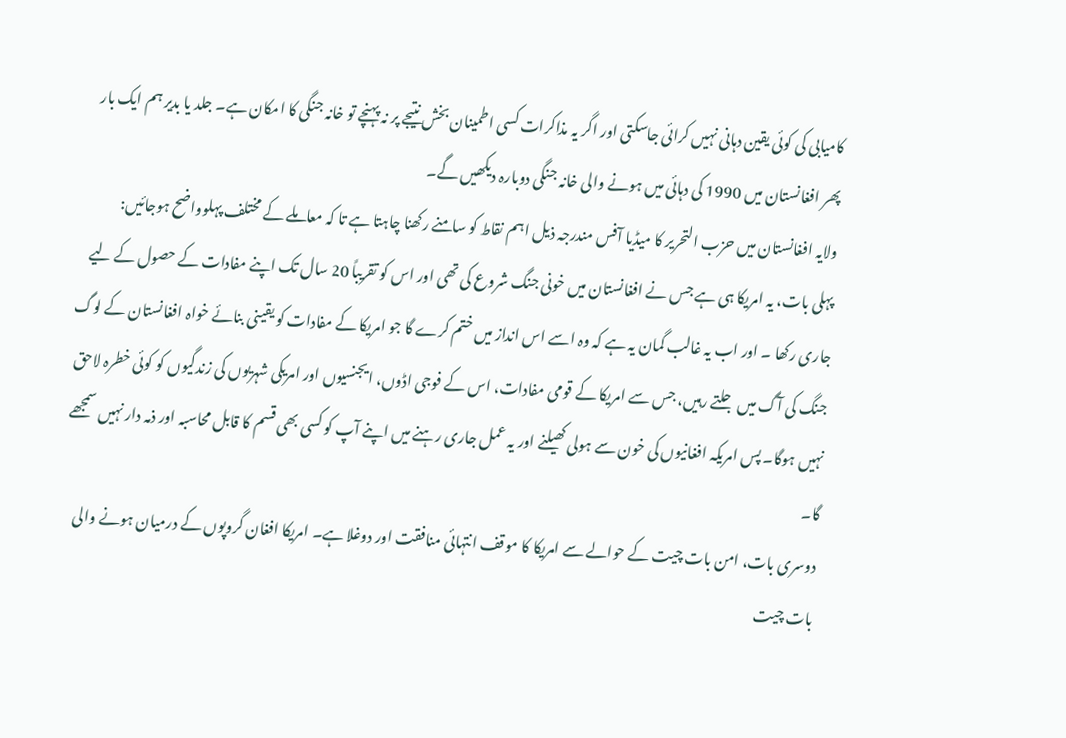کامیابی کی کوئی یقین دہانی نہیں کرائی جاسکتی اور اگر یہ مذاکرات کسی اطمینان بخش نتیجے پر نہ پہنچے تو خانہ جنگی کا امکان ہے۔ جلد یا بدیر ہم ایک بار پھر افغانستان میں 1990 کی دہائی میں ہونے والی خانہ جنگی دوبارہ دیکھیں گے۔
ولایہ افغانستان میں حزب التحریر کا میڈیا آفس مندرجہ ذیل اہم نقاط کو سامنے رکھنا چاہتا ہے تا کہ معاملے کے مختلف پہلوواضح ہوجائیں:
پہلی بات، یہ امریکا ہی ہے جس نے افغانستان میں خونی جنگ شروع کی تھی اور اس کو تقریباً 20 سال تک اپنے مفادات کے حصول کے لیے جاری رکھا ۔ اور اب یہ غالب گمان یہ ہے کہ وہ اسے اس انداز میں ختم کرے گا جو امریکا کے مفادات کو یقینی بنائے خواہ افغانستان کے لوگ جنگ کی آگ میں جلتے رہیں، جس سے امریکا کے قومی مفادات، اس کے فوجی اڈوں، ایجنسیوں اور امریکی شہریوں کی زندگیوں کو کوئی خطرہ لاحق نہیں ہوگا۔ پس امریکہ افغانیوں کی خون سے ہولی کھیلنے اور یہ عمل جاری رہنے میں اپنے آپ کو کسی بھی قسم کا قابل محاسبہ اور ذمہ دار نہیں سمجھے گا۔
دوسری بات، امن بات چیت کے حوالے سے امریکا کا موقف انتہائی منافقت اور دوغلا ہے۔ امریکا افغان گروپوں کے درمیان ہونے والی بات چیت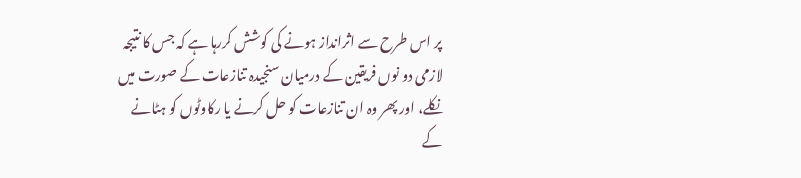پر اس طرح سے اثرانداز ہونے کی کوشش کررہا ہے کہ جس کا نتیجہ لازمی دو نوں فریقین کے درمیان سنجیدہ تنازعات کے صورت میں نکلے، اور پھر وہ ان تنازعات کو حل کرنے یا رکاوٹوں کو ہٹانے کے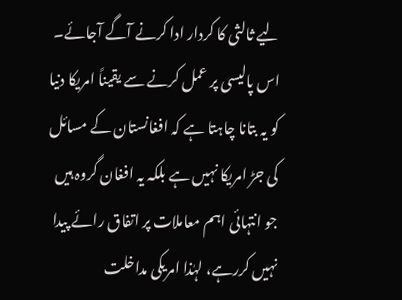لیے ثالثی کا کردار ادا کرنے آگے آجائے۔ اس پالیسی پر عمل کرنے سے یقیناً امریکا دنیا کو یہ بتانا چاہتا ہے کہ افغانستان کے مسائل کی جڑ امریکا نہیں ہے بلکہ یہ افغان گروہ ہیں جو انتہائی اہم معاملات پر اتفاق رائے پیدا نہیں کررہے، لہٰذا امریکی مداخلت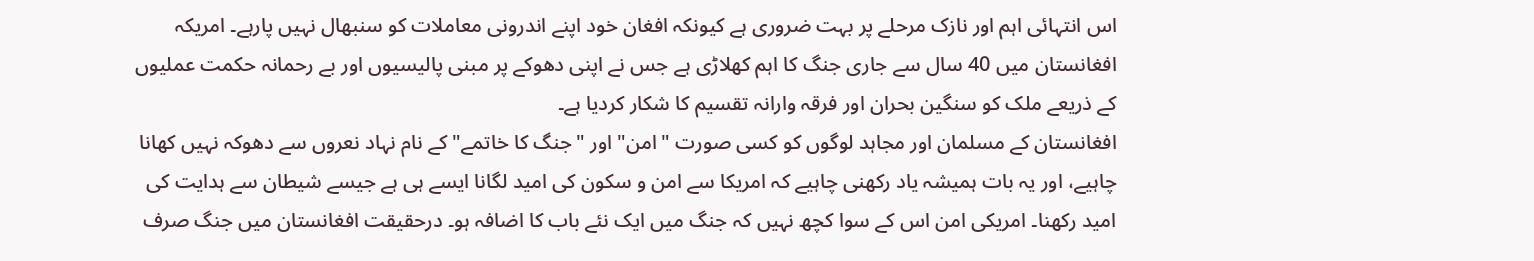اس انتہائی اہم اور نازک مرحلے پر بہت ضروری ہے کیونکہ افغان خود اپنے اندرونی معاملات کو سنبھال نہیں پارہے۔ امریکہ افغانستان میں 40 سال سے جاری جنگ کا اہم کھلاڑی ہے جس نے اپنی دھوکے پر مبنی پالیسیوں اور بے رحمانہ حکمت عملیوں کے ذریعے ملک کو سنگین بحران اور فرقہ وارانہ تقسیم کا شکار کردیا ہے۔
افغانستان کے مسلمان اور مجاہد لوگوں کو کسی صورت "امن" اور "جنگ کا خاتمے" کے نام نہاد نعروں سے دھوکہ نہیں کھانا چاہیے، اور یہ بات ہمیشہ یاد رکھنی چاہیے کہ امریکا سے امن و سکون کی امید لگانا ایسے ہی ہے جیسے شیطان سے ہدایت کی امید رکھنا۔ امریکی امن اس کے سوا کچھ نہیں کہ جنگ میں ایک نئے باب کا اضافہ ہو۔ درحقیقت افغانستان میں جنگ صرف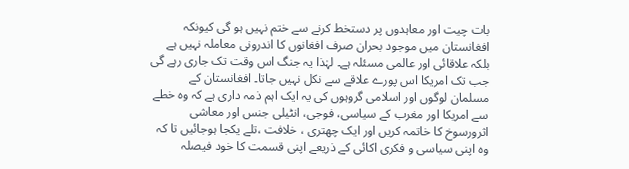بات چیت اور معاہدوں پر دستخط کرنے سے ختم نہیں ہو گی کیونکہ افغانستان میں موجود بحران صرف افغانوں کا اندرونی معاملہ نہیں ہے بلکہ علاقائی اور عالمی مسئلہ ہے۔ لہٰذا یہ جنگ اس وقت تک جاری رہے گی جب تک امریکا اس پورے علاقے سے نکل نہیں جاتا۔ افغانستان کے مسلمان لوگوں اور اسلامی گروہوں کی یہ ایک اہم ذمہ داری ہے کہ وہ خطے سے امریکا اور مغرب کے سیاسی، فوجی، انٹیلی جنس اور معاشی اثرورسوخ کا خاتمہ کریں اور ایک چھتری ، خلافت ،تلے یکجا ہوجائیں تا کہ وہ اپنی سیاسی و فکری اکائی کے ذریعے اپنی قسمت کا خود فیصلہ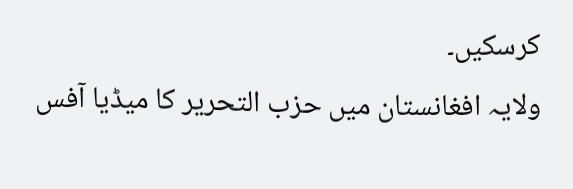کرسکیں۔
ولایہ افغانستان میں حزب التحریر کا میڈیا آفس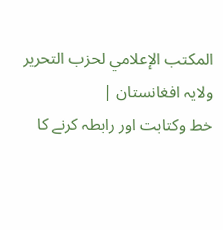المكتب الإعلامي لحزب التحرير ولایہ افغانستان |
خط وکتابت اور رابطہ کرنے کا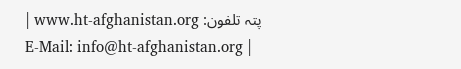پتہ تلفون: www.ht-afghanistan.org |
E-Mail: info@ht-afghanistan.org |